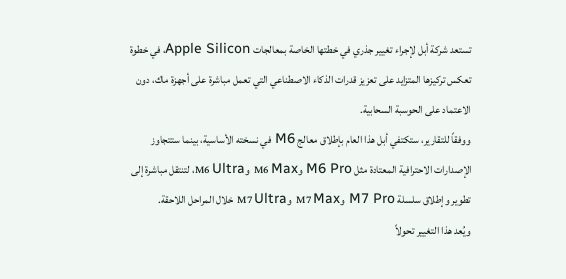تستعد شركة أبل لإجراء تغيير جذري في خطتها الخاصة بمعالجات Apple Silicon، في خطوة تعكس تركيزها المتزايد على تعزيز قدرات الذكاء الاصطناعي التي تعمل مباشرة على أجهزة ماك، دون الاعتماد على الحوسبة السحابية.
ووفقاً للتقارير، ستكتفي أبل هذا العام بإطلاق معالج M6 في نسخته الأساسية، بينما ستتجاوز الإصدارات الاحترافية المعتادة مثل M6 Pro وM6 Max وM6 Ultra، لتنتقل مباشرة إلى تطوير وإطلاق سلسلة M7 Pro وM7 Max وM7 Ultra خلال المراحل اللاحقة.
ويُعد هذا التغيير تحولاً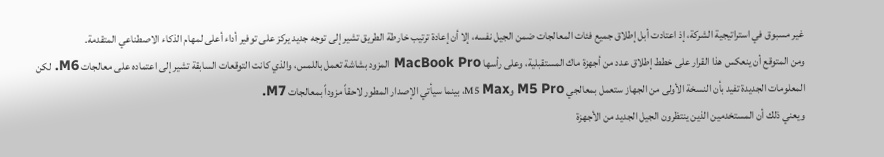غير مسبوق في استراتيجية الشركة، إذ اعتادت أبل إطلاق جميع فئات المعالجات ضمن الجيل نفسه، إلا أن إعادة ترتيب خارطة الطريق تشير إلى توجه جديد يركز على توفير أداء أعلى لمهام الذكاء الاصطناعي المتقدمة.
ومن المتوقع أن ينعكس هذا القرار على خطط إطلاق عدد من أجهزة ماك المستقبلية، وعلى رأسها MacBook Pro المزود بشاشة تعمل باللمس، والذي كانت التوقعات السابقة تشير إلى اعتماده على معالجات M6. لكن المعلومات الجديدة تفيد بأن النسخة الأولى من الجهاز ستعمل بمعالجي M5 Pro وM5 Max، بينما سيأتي الإصدار المطور لاحقاً مزوداً بمعالجات M7.
ويعني ذلك أن المستخدمين الذين ينتظرون الجيل الجديد من الأجهزة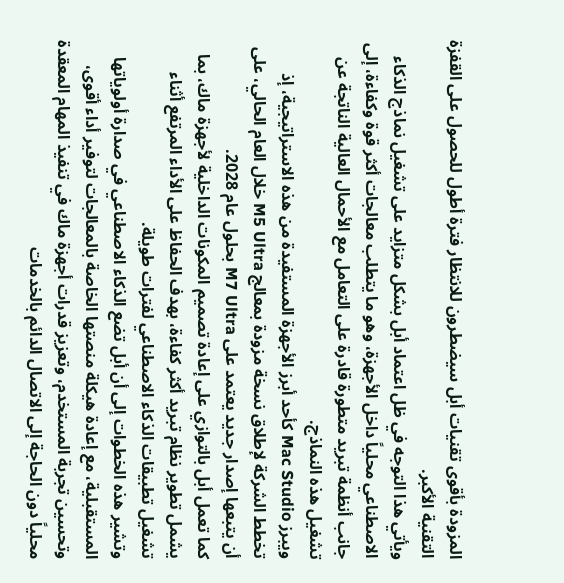المزودة بأقوى تقنيات أبل سيضطرون للانتظار فترة أطول للحصول على القفزة التقنية الأكبر.
ويأتي هذا التوجه في ظل اعتماد أبل بشكل متزايد على تشغيل نماذج الذكاء الاصطناعي محلياً داخل الأجهزة، وهو ما يتطلب معالجات أكثر قوة وكفاءة، إلى جانب أنظمة تبريد متطورة قادرة على التعامل مع الأحمال العالية الناتجة عن تشغيل هذه النماذج.
ويبرز Mac Studio كأحد أبرز الأجهزة المستفيدة من هذه الاستراتيجية، إذ تخطط الشركة لإطلاق نسخة مزودة بمعالج M5 Ultra خلال العام الحالي، على أن يتبعها إصدار جديد يعتمد على M7 Ultra بحلول عام 2028.
كما تعمل أبل بالتوازي على إعادة تصميم المكونات الداخلية لأجهزة ماك، بما يشمل تطوير نظام تبريد أكثر كفاءة، بهدف الحفاظ على الأداء المرتفع أثناء تشغيل تطبيقات الذكاء الاصطناعي لفترات طويلة.
وتشير هذه الخطوات إلى أن أبل تضع الذكاء الاصطناعي في صدارة أولوياتها المستقبلية، مع إعادة هيكلة منصتها الخاصة بالمعالجات لتوفير أداء أقوى، وتحسين تجربة المستخدم، وتعزيز قدرات أجهزة ماك في تنفيذ المهام المعقدة محلياً دون الحاجة إلى الاتصال الدائم بالخدمات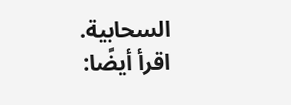السحابية.
اقرأ أيضًا: